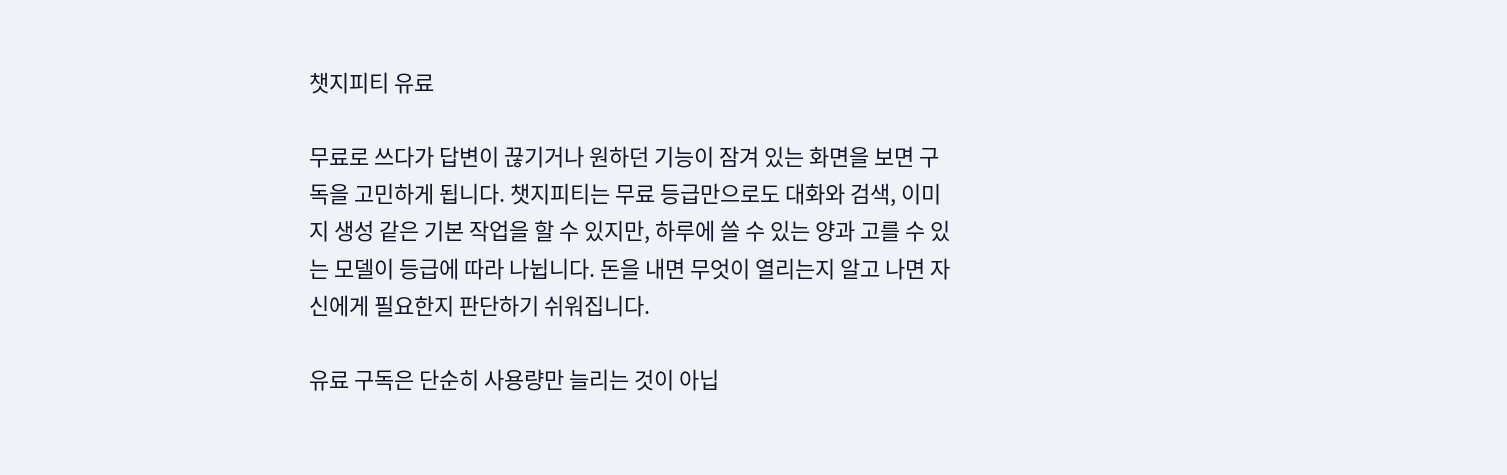챗지피티 유료

무료로 쓰다가 답변이 끊기거나 원하던 기능이 잠겨 있는 화면을 보면 구독을 고민하게 됩니다. 챗지피티는 무료 등급만으로도 대화와 검색, 이미지 생성 같은 기본 작업을 할 수 있지만, 하루에 쓸 수 있는 양과 고를 수 있는 모델이 등급에 따라 나뉩니다. 돈을 내면 무엇이 열리는지 알고 나면 자신에게 필요한지 판단하기 쉬워집니다.

유료 구독은 단순히 사용량만 늘리는 것이 아닙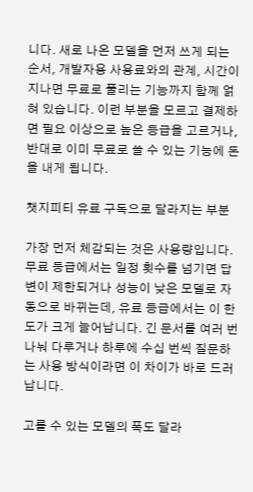니다. 새로 나온 모델을 먼저 쓰게 되는 순서, 개발자용 사용료와의 관계, 시간이 지나면 무료로 풀리는 기능까지 함께 얽혀 있습니다. 이런 부분을 모르고 결제하면 필요 이상으로 높은 등급을 고르거나, 반대로 이미 무료로 쓸 수 있는 기능에 돈을 내게 됩니다.

챗지피티 유료 구독으로 달라지는 부분

가장 먼저 체감되는 것은 사용량입니다. 무료 등급에서는 일정 횟수를 넘기면 답변이 제한되거나 성능이 낮은 모델로 자동으로 바뀌는데, 유료 등급에서는 이 한도가 크게 늘어납니다. 긴 문서를 여러 번 나눠 다루거나 하루에 수십 번씩 질문하는 사용 방식이라면 이 차이가 바로 드러납니다.

고를 수 있는 모델의 폭도 달라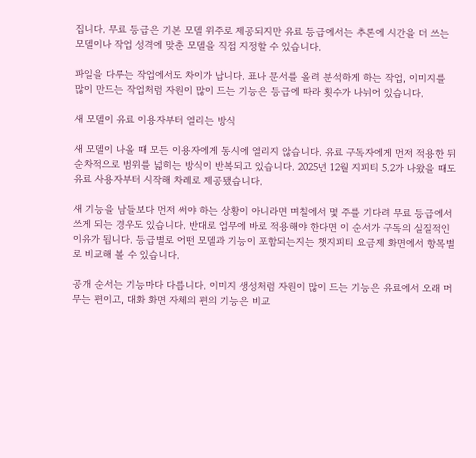집니다. 무료 등급은 기본 모델 위주로 제공되지만 유료 등급에서는 추론에 시간을 더 쓰는 모델이나 작업 성격에 맞춘 모델을 직접 지정할 수 있습니다.

파일을 다루는 작업에서도 차이가 납니다. 표나 문서를 올려 분석하게 하는 작업, 이미지를 많이 만드는 작업처럼 자원이 많이 드는 기능은 등급에 따라 횟수가 나뉘어 있습니다.

새 모델이 유료 이용자부터 열리는 방식

새 모델이 나올 때 모든 이용자에게 동시에 열리지 않습니다. 유료 구독자에게 먼저 적용한 뒤 순차적으로 범위를 넓히는 방식이 반복되고 있습니다. 2025년 12월 지피티 5.2가 나왔을 때도 유료 사용자부터 시작해 차례로 제공됐습니다.

새 기능을 남들보다 먼저 써야 하는 상황이 아니라면 며칠에서 몇 주를 기다려 무료 등급에서 쓰게 되는 경우도 있습니다. 반대로 업무에 바로 적용해야 한다면 이 순서가 구독의 실질적인 이유가 됩니다. 등급별로 어떤 모델과 기능이 포함되는지는 챗지피티 요금제 화면에서 항목별로 비교해 볼 수 있습니다.

공개 순서는 기능마다 다릅니다. 이미지 생성처럼 자원이 많이 드는 기능은 유료에서 오래 머무는 편이고, 대화 화면 자체의 편의 기능은 비교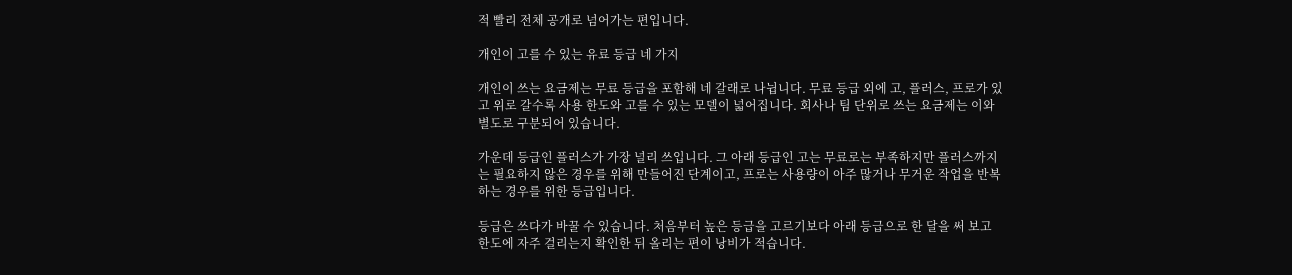적 빨리 전체 공개로 넘어가는 편입니다.

개인이 고를 수 있는 유료 등급 네 가지

개인이 쓰는 요금제는 무료 등급을 포함해 네 갈래로 나뉩니다. 무료 등급 외에 고, 플러스, 프로가 있고 위로 갈수록 사용 한도와 고를 수 있는 모델이 넓어집니다. 회사나 팀 단위로 쓰는 요금제는 이와 별도로 구분되어 있습니다.

가운데 등급인 플러스가 가장 널리 쓰입니다. 그 아래 등급인 고는 무료로는 부족하지만 플러스까지는 필요하지 않은 경우를 위해 만들어진 단계이고, 프로는 사용량이 아주 많거나 무거운 작업을 반복하는 경우를 위한 등급입니다.

등급은 쓰다가 바꿀 수 있습니다. 처음부터 높은 등급을 고르기보다 아래 등급으로 한 달을 써 보고 한도에 자주 걸리는지 확인한 뒤 올리는 편이 낭비가 적습니다.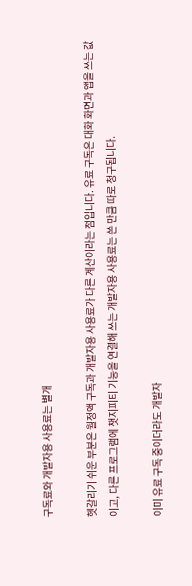구독료와 개발자용 사용료는 별개

헷갈리기 쉬운 부분은 월정액 구독과 개발자용 사용료가 다른 계산이라는 점입니다. 유료 구독은 대화 화면과 앱을 쓰는 값이고, 다른 프로그램에 챗지피티 기능을 연결해 쓰는 개발자용 사용료는 쓴 만큼 따로 청구됩니다.

이미 유료 구독 중이더라도 개발자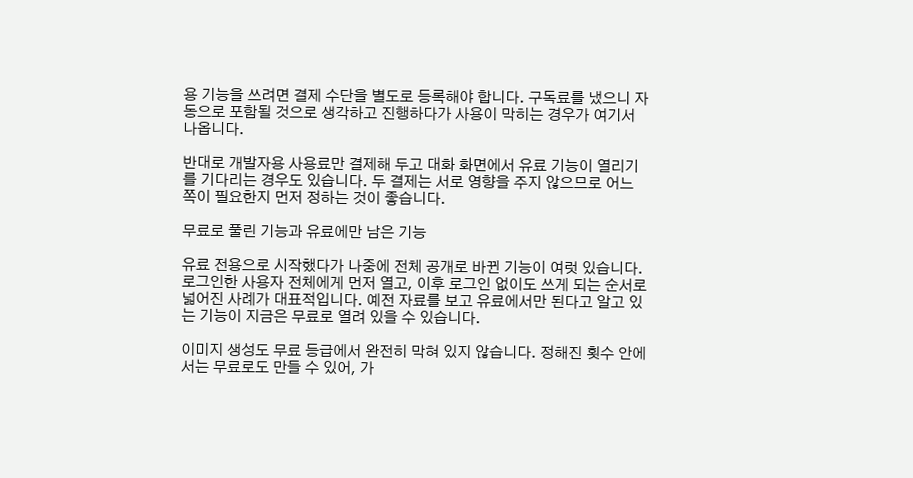용 기능을 쓰려면 결제 수단을 별도로 등록해야 합니다. 구독료를 냈으니 자동으로 포함될 것으로 생각하고 진행하다가 사용이 막히는 경우가 여기서 나옵니다.

반대로 개발자용 사용료만 결제해 두고 대화 화면에서 유료 기능이 열리기를 기다리는 경우도 있습니다. 두 결제는 서로 영향을 주지 않으므로 어느 쪽이 필요한지 먼저 정하는 것이 좋습니다.

무료로 풀린 기능과 유료에만 남은 기능

유료 전용으로 시작했다가 나중에 전체 공개로 바뀐 기능이 여럿 있습니다. 로그인한 사용자 전체에게 먼저 열고, 이후 로그인 없이도 쓰게 되는 순서로 넓어진 사례가 대표적입니다. 예전 자료를 보고 유료에서만 된다고 알고 있는 기능이 지금은 무료로 열려 있을 수 있습니다.

이미지 생성도 무료 등급에서 완전히 막혀 있지 않습니다. 정해진 횟수 안에서는 무료로도 만들 수 있어, 가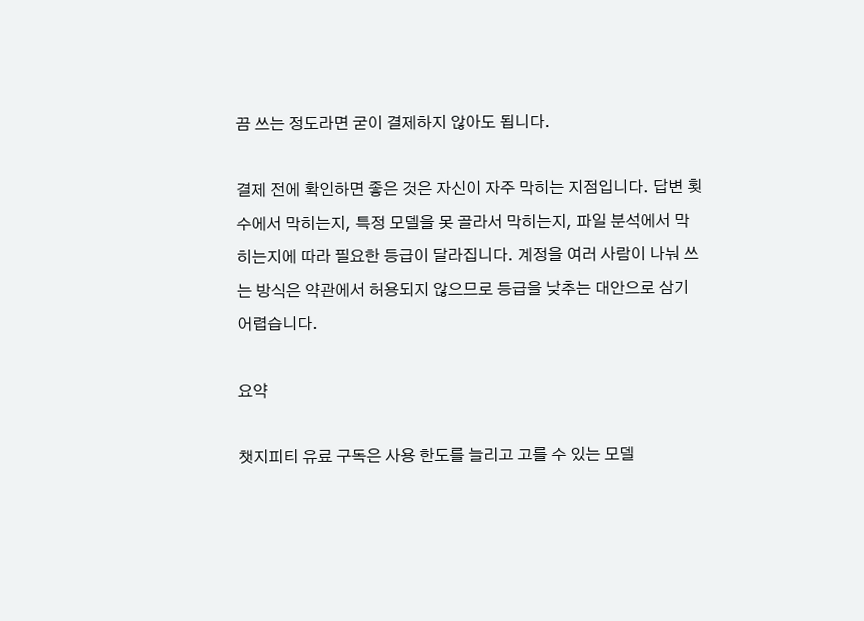끔 쓰는 정도라면 굳이 결제하지 않아도 됩니다.

결제 전에 확인하면 좋은 것은 자신이 자주 막히는 지점입니다. 답변 횟수에서 막히는지, 특정 모델을 못 골라서 막히는지, 파일 분석에서 막히는지에 따라 필요한 등급이 달라집니다. 계정을 여러 사람이 나눠 쓰는 방식은 약관에서 허용되지 않으므로 등급을 낮추는 대안으로 삼기 어렵습니다.

요약

챗지피티 유료 구독은 사용 한도를 늘리고 고를 수 있는 모델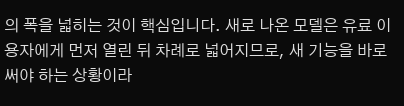의 폭을 넓히는 것이 핵심입니다. 새로 나온 모델은 유료 이용자에게 먼저 열린 뒤 차례로 넓어지므로, 새 기능을 바로 써야 하는 상황이라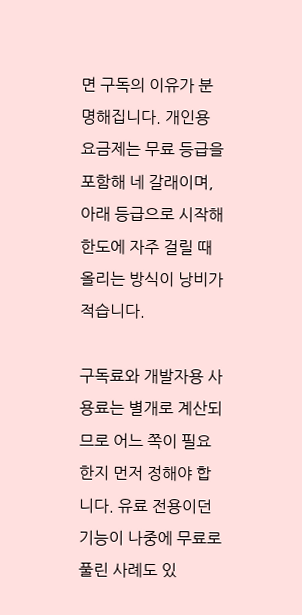면 구독의 이유가 분명해집니다. 개인용 요금제는 무료 등급을 포함해 네 갈래이며, 아래 등급으로 시작해 한도에 자주 걸릴 때 올리는 방식이 낭비가 적습니다.

구독료와 개발자용 사용료는 별개로 계산되므로 어느 쪽이 필요한지 먼저 정해야 합니다. 유료 전용이던 기능이 나중에 무료로 풀린 사례도 있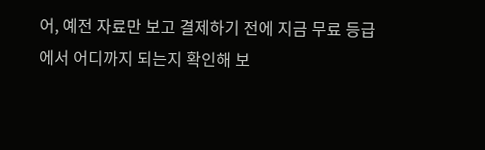어, 예전 자료만 보고 결제하기 전에 지금 무료 등급에서 어디까지 되는지 확인해 보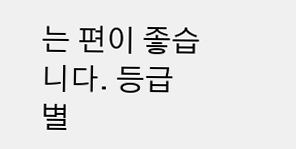는 편이 좋습니다. 등급별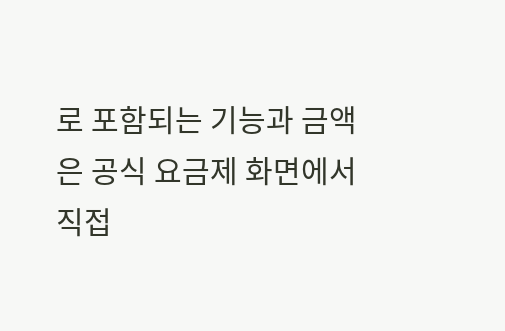로 포함되는 기능과 금액은 공식 요금제 화면에서 직접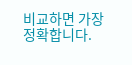비교하면 가장 정확합니다.